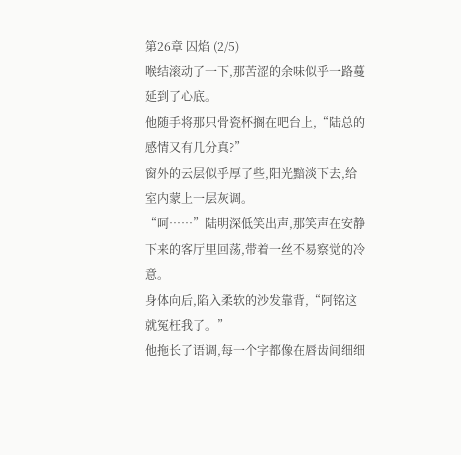第26章 囚焰 (2/5)
喉结滚动了一下,那苦涩的余味似乎一路蔓延到了心底。
他随手将那只骨瓷杯搁在吧台上,“陆总的感情又有几分真?”
窗外的云层似乎厚了些,阳光黯淡下去,给室内蒙上一层灰调。
“呵……”陆明深低笑出声,那笑声在安静下来的客厅里回荡,带着一丝不易察觉的冷意。
身体向后,陷入柔软的沙发靠背,“阿铭这就冤枉我了。”
他拖长了语调,每一个字都像在唇齿间细细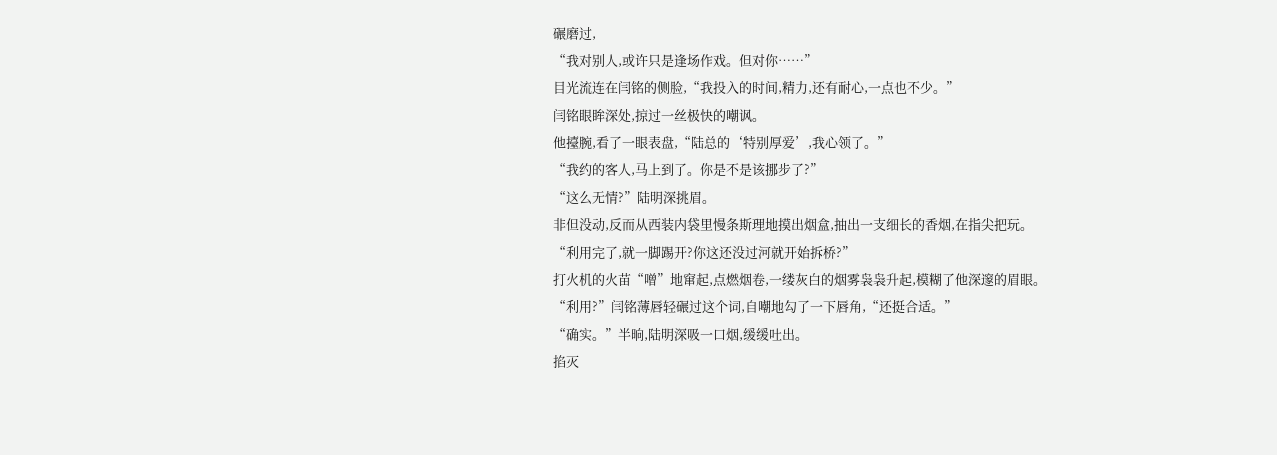碾磨过,
“我对别人,或许只是逢场作戏。但对你……”
目光流连在闫铭的侧脸,“我投入的时间,精力,还有耐心,一点也不少。”
闫铭眼眸深处,掠过一丝极快的嘲讽。
他擡腕,看了一眼表盘,“陆总的‘特别厚爱’,我心领了。”
“我约的客人,马上到了。你是不是该挪步了?”
“这么无情?”陆明深挑眉。
非但没动,反而从西装内袋里慢条斯理地摸出烟盒,抽出一支细长的香烟,在指尖把玩。
“利用完了,就一脚踢开?你这还没过河就开始拆桥?”
打火机的火苗“噌”地窜起,点燃烟卷,一缕灰白的烟雾袅袅升起,模糊了他深邃的眉眼。
“利用?”闫铭薄唇轻碾过这个词,自嘲地勾了一下唇角,“还挺合适。”
“确实。”半晌,陆明深吸一口烟,缓缓吐出。
掐灭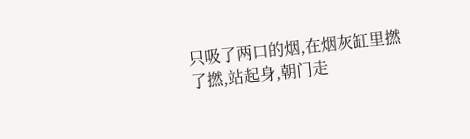只吸了两口的烟,在烟灰缸里撚了撚,站起身,朝门走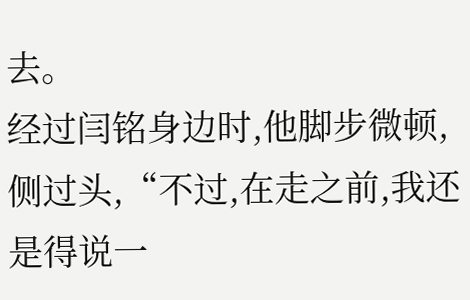去。
经过闫铭身边时,他脚步微顿,侧过头,“不过,在走之前,我还是得说一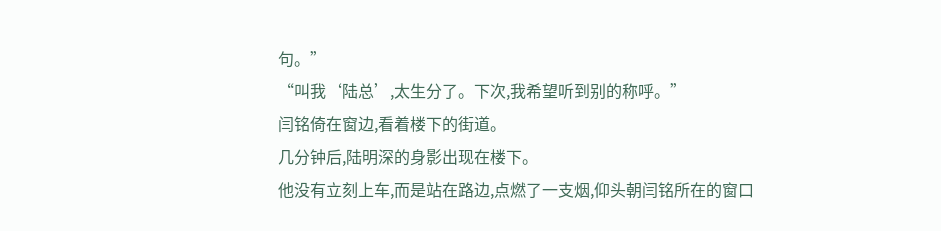句。”
“叫我‘陆总’,太生分了。下次,我希望听到别的称呼。”
闫铭倚在窗边,看着楼下的街道。
几分钟后,陆明深的身影出现在楼下。
他没有立刻上车,而是站在路边,点燃了一支烟,仰头朝闫铭所在的窗口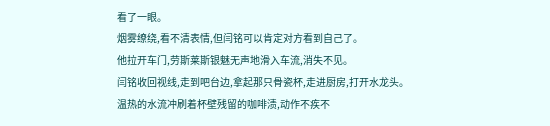看了一眼。
烟雾缭绕,看不清表情,但闫铭可以肯定对方看到自己了。
他拉开车门,劳斯莱斯银魅无声地滑入车流,消失不见。
闫铭收回视线,走到吧台边,拿起那只骨瓷杯,走进厨房,打开水龙头。
温热的水流冲刷着杯壁残留的咖啡渍,动作不疾不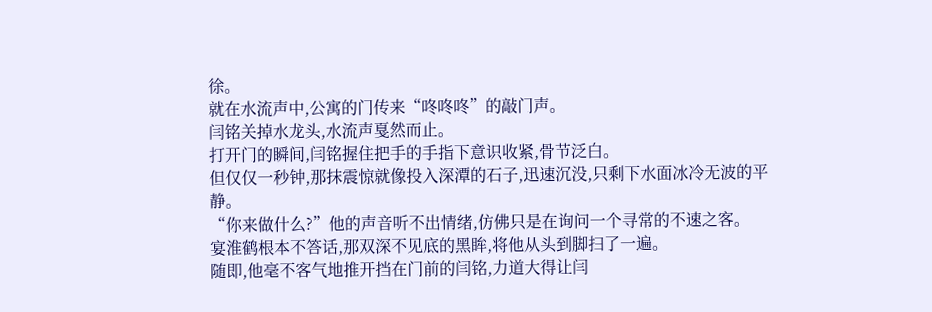徐。
就在水流声中,公寓的门传来“咚咚咚”的敲门声。
闫铭关掉水龙头,水流声戛然而止。
打开门的瞬间,闫铭握住把手的手指下意识收紧,骨节泛白。
但仅仅一秒钟,那抹震惊就像投入深潭的石子,迅速沉没,只剩下水面冰冷无波的平静。
“你来做什么?”他的声音听不出情绪,仿佛只是在询问一个寻常的不速之客。
宴淮鹤根本不答话,那双深不见底的黑眸,将他从头到脚扫了一遍。
随即,他毫不客气地推开挡在门前的闫铭,力道大得让闫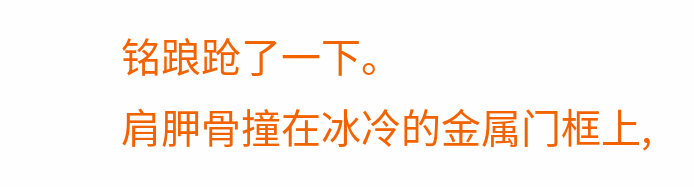铭踉跄了一下。
肩胛骨撞在冰冷的金属门框上,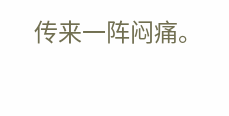传来一阵闷痛。